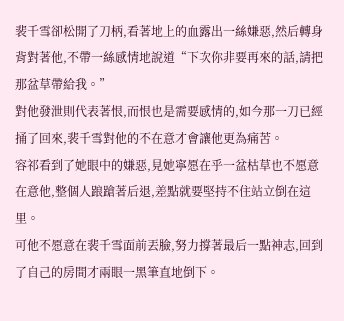裴千雪卻松開了刀柄,看著地上的血露出一絲嫌惡,然后轉身背對著他,不帶一絲感情地說道“下次你非要再來的話,請把那盆草帶給我。”
對他發泄則代表著恨,而恨也是需要感情的,如今那一刀已經捅了回來,裴千雪對他的不在意才會讓他更為痛苦。
容祁看到了她眼中的嫌惡,見她寧愿在乎一盆枯草也不愿意在意他,整個人踉蹌著后退,差點就要堅持不住站立倒在這里。
可他不愿意在裴千雪面前丟臉,努力撐著最后一點神志,回到了自己的房間才兩眼一黑筆直地倒下。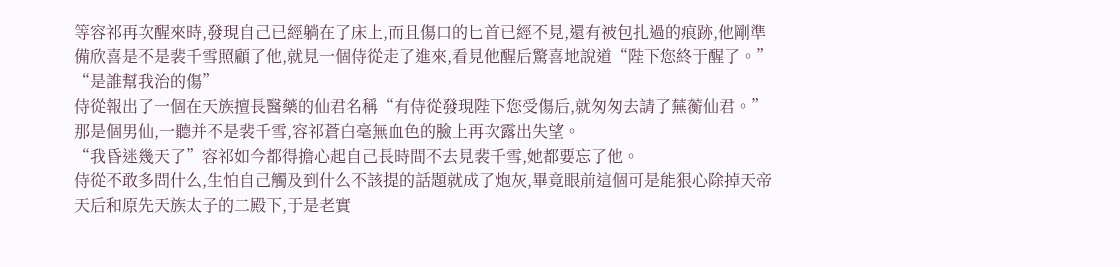等容祁再次醒來時,發現自己已經躺在了床上,而且傷口的匕首已經不見,還有被包扎過的痕跡,他剛準備欣喜是不是裴千雪照顧了他,就見一個侍從走了進來,看見他醒后驚喜地說道“陛下您終于醒了。”
“是誰幫我治的傷”
侍從報出了一個在天族擅長醫藥的仙君名稱“有侍從發現陛下您受傷后,就匆匆去請了蕪蘅仙君。”
那是個男仙,一聽并不是裴千雪,容祁蒼白毫無血色的臉上再次露出失望。
“我昏迷幾天了”容祁如今都得擔心起自己長時間不去見裴千雪,她都要忘了他。
侍從不敢多問什么,生怕自己觸及到什么不該提的話題就成了炮灰,畢竟眼前這個可是能狠心除掉天帝天后和原先天族太子的二殿下,于是老實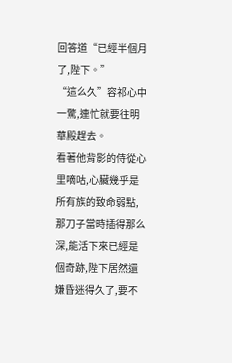回答道“已經半個月了,陛下。”
“這么久”容祁心中一驚,連忙就要往明華殿趕去。
看著他背影的侍從心里嘀咕,心臟幾乎是所有族的致命弱點,那刀子當時插得那么深,能活下來已經是個奇跡,陛下居然還嫌昏迷得久了,要不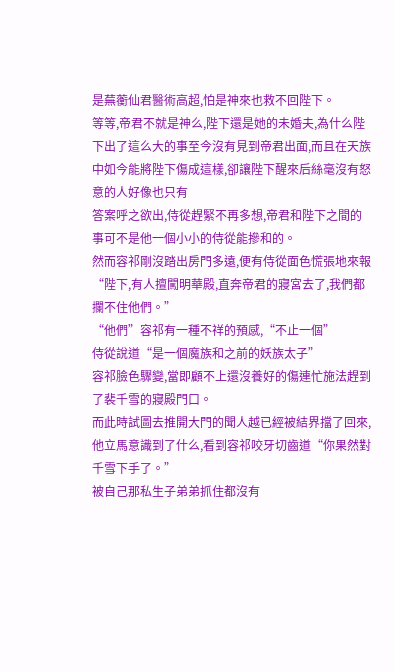是蕪蘅仙君醫術高超,怕是神來也救不回陛下。
等等,帝君不就是神么,陛下還是她的未婚夫,為什么陛下出了這么大的事至今沒有見到帝君出面,而且在天族中如今能將陛下傷成這樣,卻讓陛下醒來后絲毫沒有怒意的人好像也只有
答案呼之欲出,侍從趕緊不再多想,帝君和陛下之間的事可不是他一個小小的侍從能摻和的。
然而容祁剛沒踏出房門多遠,便有侍從面色慌張地來報“陛下,有人擅闖明華殿,直奔帝君的寢宮去了,我們都攔不住他們。”
“他們”容祁有一種不祥的預感,“不止一個”
侍從說道“是一個魔族和之前的妖族太子”
容祁臉色驟變,當即顧不上還沒養好的傷連忙施法趕到了裴千雪的寢殿門口。
而此時試圖去推開大門的聞人越已經被結界擋了回來,他立馬意識到了什么,看到容祁咬牙切齒道“你果然對千雪下手了。”
被自己那私生子弟弟抓住都沒有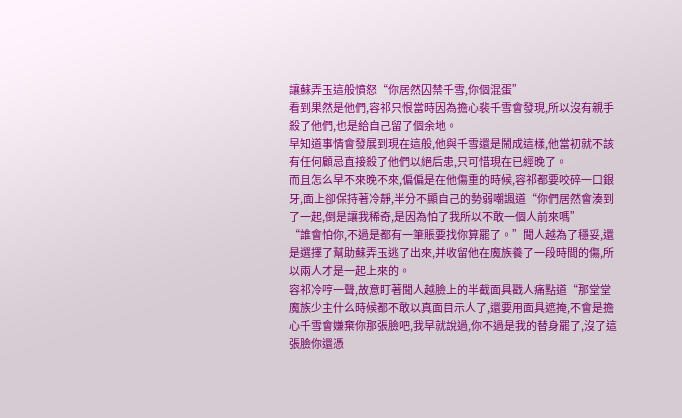讓蘇弄玉這般憤怒“你居然囚禁千雪,你個混蛋”
看到果然是他們,容祁只恨當時因為擔心裴千雪會發現,所以沒有親手殺了他們,也是給自己留了個余地。
早知道事情會發展到現在這般,他與千雪還是鬧成這樣,他當初就不該有任何顧忌直接殺了他們以絕后患,只可惜現在已經晚了。
而且怎么早不來晚不來,偏偏是在他傷重的時候,容祁都要咬碎一口銀牙,面上卻保持著冷靜,半分不顯自己的勢弱嘲諷道“你們居然會湊到了一起,倒是讓我稀奇,是因為怕了我所以不敢一個人前來嗎”
“誰會怕你,不過是都有一筆賬要找你算罷了。”聞人越為了穩妥,還是選擇了幫助蘇弄玉逃了出來,并收留他在魔族養了一段時間的傷,所以兩人才是一起上來的。
容祁冷哼一聲,故意盯著聞人越臉上的半截面具戳人痛點道“那堂堂魔族少主什么時候都不敢以真面目示人了,還要用面具遮掩,不會是擔心千雪會嫌棄你那張臉吧,我早就說過,你不過是我的替身罷了,沒了這張臉你還憑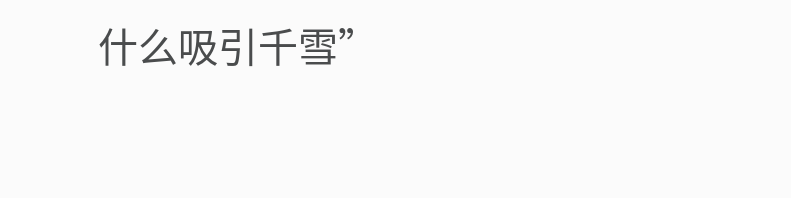什么吸引千雪”